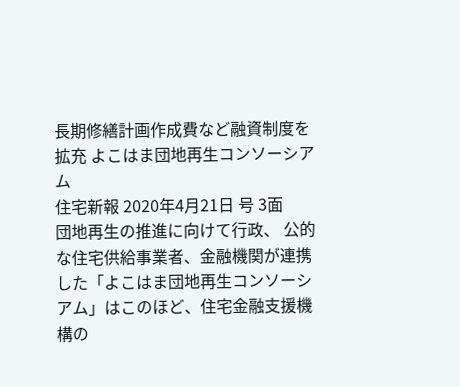長期修繕計画作成費など融資制度を拡充 よこはま団地再生コンソーシアム
住宅新報 2020年4月21日 号 3面
団地再生の推進に向けて行政、 公的な住宅供給事業者、金融機関が連携した「よこはま団地再生コンソーシアム」はこのほど、住宅金融支援機構の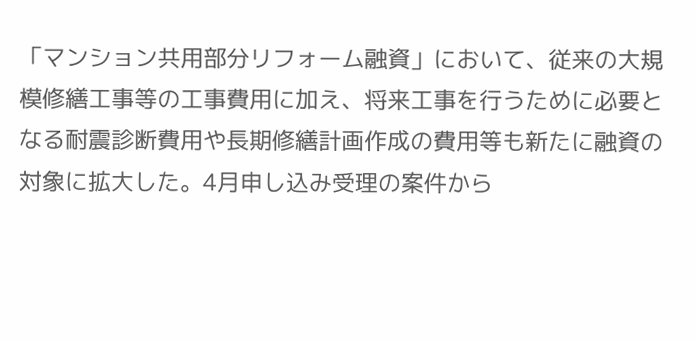「マンション共用部分リフォーム融資」において、従来の大規模修繕工事等の工事費用に加え、将来工事を行うために必要となる耐震診断費用や長期修繕計画作成の費用等も新たに融資の対象に拡大した。4月申し込み受理の案件から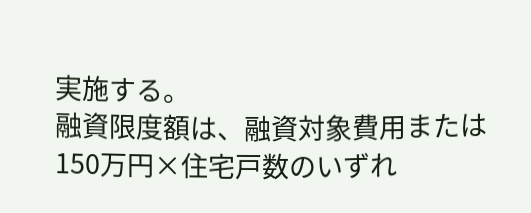実施する。
融資限度額は、融資対象費用または150万円×住宅戸数のいずれ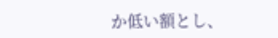か低い額とし、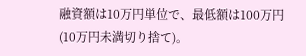融資額は10万円単位で、最低額は100万円(10万円未満切り捨て)。